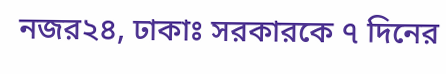নজর২৪, ঢাকাঃ সরকারকে ৭ দিনের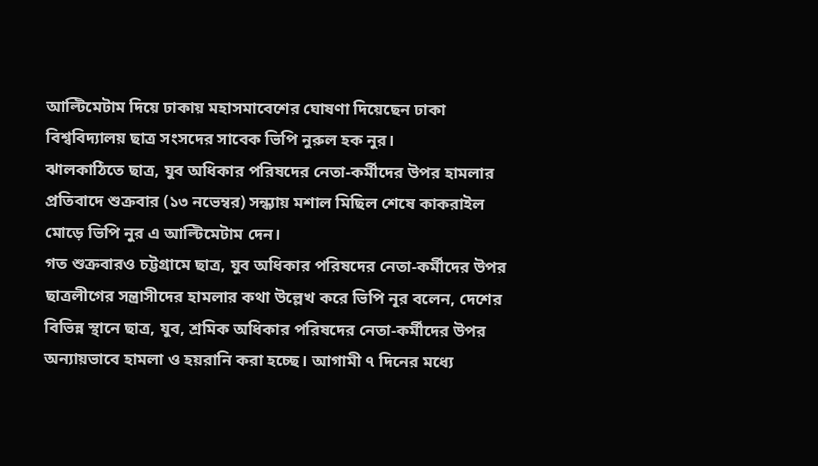আল্টিমেটাম দিয়ে ঢাকায় মহাসমাবেশের ঘোষণা দিয়েছেন ঢাকা বিশ্ববিদ্যালয় ছাত্র সংসদের সাবেক ভিপি নুরুল হক নুর।
ঝালকাঠিতে ছাত্র, যুব অধিকার পরিষদের নেতা-কর্মীদের উপর হামলার প্রতিবাদে শুক্রবার (১৩ নভেম্বর) সন্ধ্যায় মশাল মিছিল শেষে কাকরাইল মোড়ে ভিপি নুর এ আল্টিমেটাম দেন।
গত শুক্রবারও চট্টগ্রামে ছাত্র, যুব অধিকার পরিষদের নেতা-কর্মীদের উপর ছাত্রলীগের সন্ত্রাসীদের হামলার কথা উল্লেখ করে ভিপি নূর বলেন, দেশের বিভিন্ন স্থানে ছাত্র, যুব, শ্রমিক অধিকার পরিষদের নেতা-কর্মীদের উপর অন্যায়ভাবে হামলা ও হয়রানি করা হচ্ছে। আগামী ৭ দিনের মধ্যে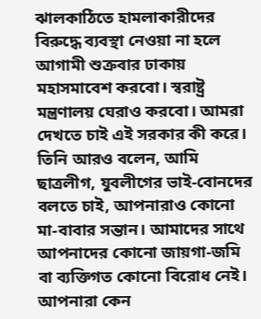ঝালকাঠিতে হামলাকারীদের বিরুদ্ধে ব্যবস্থা নেওয়া না হলে আগামী শুক্রবার ঢাকায় মহাসমাবেশ করবো। স্বরাষ্ট্র মন্ত্রণালয় ঘেরাও করবো। আমরা দেখতে চাই এই সরকার কী করে।
তিনি আরও বলেন, আমি ছাত্রলীগ, যুবলীগের ভাই-বোনদের বলতে চাই, আপনারাও কোনো মা-বাবার সন্তান। আমাদের সাথে আপনাদের কোনো জায়গা-জমি বা ব্যক্তিগত কোনো বিরোধ নেই। আপনারা কেন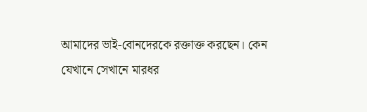আমাদের ভাই-বোনদেরকে রক্তাক্ত করছেন। কেন যেখানে সেখানে মারধর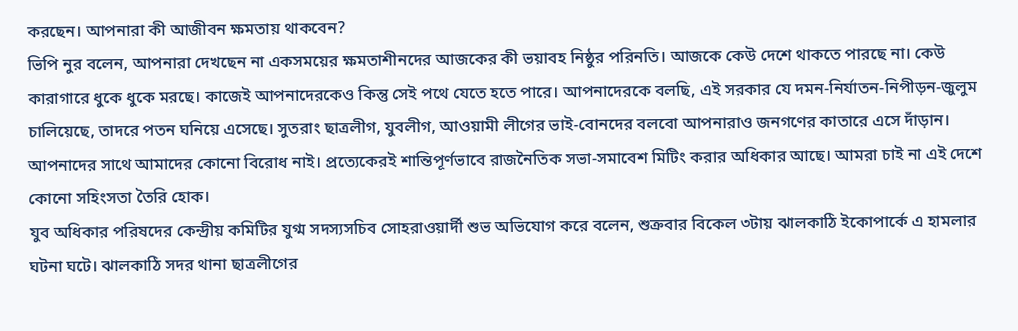করছেন। আপনারা কী আজীবন ক্ষমতায় থাকবেন?
ভিপি নুর বলেন, আপনারা দেখছেন না একসময়ের ক্ষমতাশীনদের আজকের কী ভয়াবহ নিষ্ঠুর পরিনতি। আজকে কেউ দেশে থাকতে পারছে না। কেউ কারাগারে ধুকে ধুকে মরছে। কাজেই আপনাদেরকেও কিন্তু সেই পথে যেতে হতে পারে। আপনাদেরকে বলছি, এই সরকার যে দমন-নির্যাতন-নিপীড়ন-জুলুম চালিয়েছে, তাদরে পতন ঘনিয়ে এসেছে। সুতরাং ছাত্রলীগ, যুবলীগ, আওয়ামী লীগের ভাই-বোনদের বলবো আপনারাও জনগণের কাতারে এসে দাঁড়ান। আপনাদের সাথে আমাদের কোনো বিরোধ নাই। প্রত্যেকেরই শান্তিপূর্ণভাবে রাজনৈতিক সভা-সমাবেশ মিটিং করার অধিকার আছে। আমরা চাই না এই দেশে কোনো সহিংসতা তৈরি হোক।
যুব অধিকার পরিষদের কেন্দ্রীয় কমিটির যুগ্ম সদস্যসচিব সোহরাওয়ার্দী শুভ অভিযোগ করে বলেন, শুক্রবার বিকেল ৩টায় ঝালকাঠি ইকোপার্কে এ হামলার ঘটনা ঘটে। ঝালকাঠি সদর থানা ছাত্রলীগের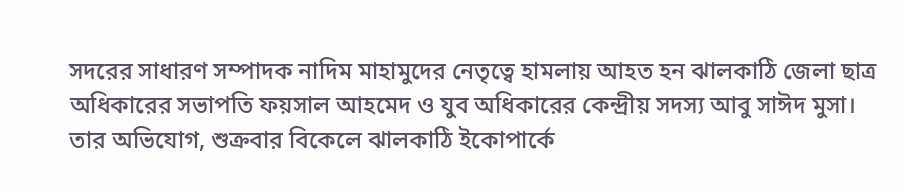সদরের সাধারণ সম্পাদক নাদিম মাহামুদের নেতৃত্বে হামলায় আহত হন ঝালকাঠি জেলা ছাত্র অধিকারের সভাপতি ফয়সাল আহমেদ ও যুব অধিকারের কেন্দ্রীয় সদস্য আবু সাঈদ মুসা।
তার অভিযোগ, শুক্রবার বিকেলে ঝালকাঠি ইকোপার্কে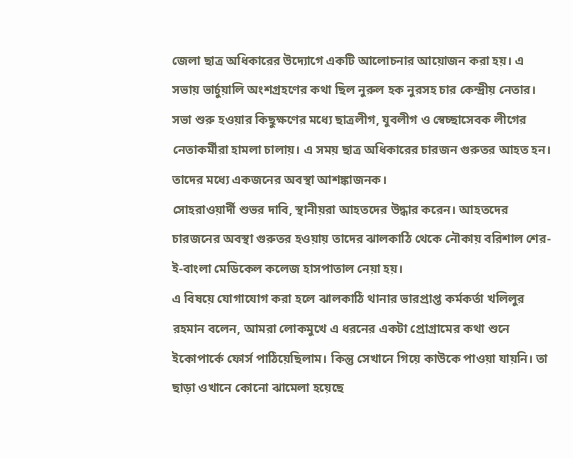জেলা ছাত্র অধিকারের উদ্যোগে একটি আলোচনার আয়োজন করা হয়। এ সভায় ভার্চুয়ালি অংশগ্রহণের কথা ছিল নুরুল হক নুরসহ চার কেন্দ্রীয় নেতার। সভা শুরু হওয়ার কিছুক্ষণের মধ্যে ছাত্রলীগ, যুবলীগ ও স্বেচ্ছাসেবক লীগের নেতাকর্মীরা হামলা চালায়। এ সময় ছাত্র অধিকারের চারজন গুরুতর আহত হন। তাদের মধ্যে একজনের অবস্থা আশঙ্কাজনক।
সোহরাওয়ার্দী শুভর দাবি, স্থানীয়রা আহতদের উদ্ধার করেন। আহতদের চারজনের অবস্থা গুরুতর হওয়ায় তাদের ঝালকাঠি থেকে নৌকায় বরিশাল শের-ই-বাংলা মেডিকেল কলেজ হাসপাতাল নেয়া হয়।
এ বিষয়ে যোগাযোগ করা হলে ঝালকাঠি থানার ভারপ্রাপ্ত কর্মকর্তা খলিলুর রহমান বলেন, আমরা লোকমুখে এ ধরনের একটা প্রোগ্রামের কথা শুনে ইকোপার্কে ফোর্স পাঠিয়েছিলাম। কিন্তু সেখানে গিয়ে কাউকে পাওয়া যায়নি। তা ছাড়া ওখানে কোনো ঝামেলা হয়েছে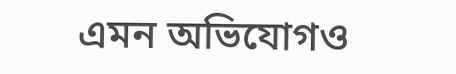এমন অভিযোগও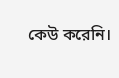কেউ করেনি।